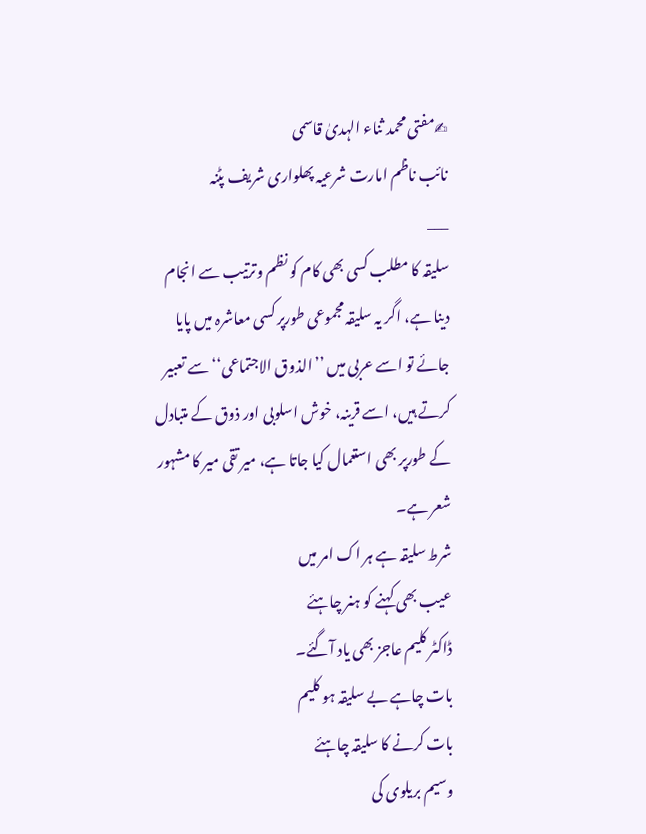✍مفتی محمد ثناء الہدیٰ قاسمی
نائب ناظم امارت شرعیہ پھلواری شریف پٹنہ
___
سلیقہ کا مطلب کسی بھی کام کو نظم وترتیب سے انجام دینا ہے، اگر یہ سلیقہ مجموعی طورپر کسی معاشرہ میں پایا جائے تو اسے عربی میں ’’الذوق الاجتماعی‘‘ سے تعبیر کرتے ہیں، اسے قرینہ، خوش اسلوبی اور ذوق کے متبادل کے طورپر بھی استعمال کیا جاتا ہے، میر تقی میر کا مشہور شعر ہے۔
شرط سلیقہ ہے ہر اک امر میں
عیب بھی کہنے کو ہنر چاہئے
ڈاکٹر کلیم عاجز بھی یاد آگئے۔
بات چاہے بے سلیقہ ہو کلیم
بات کرنے کا سلیقہ چاہئے
وسیم بریلوی کی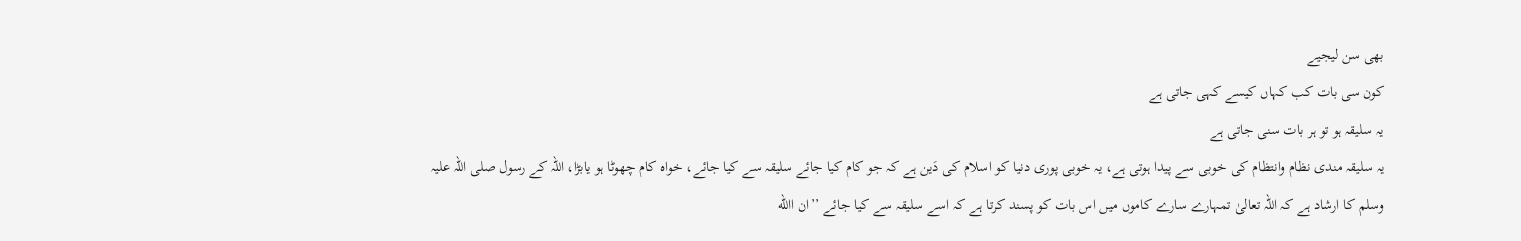بھی سن لیجیے
کون سی بات کب کہاں کیسے کہی جاتی ہے
یہ سلیقہ ہو تو ہر بات سنی جاتی ہے
یہ سلیقہ مندی نظام وانتظام کی خوبی سے پیدا ہوتی ہے، یہ خوبی پوری دنیا کو اسلام کی دَین ہے کہ جو کام کیا جائے سلیقہ سے کیا جائے، خواہ کام چھوٹا ہو یابڑا، اللہ کے رسول صلی اللہ علیہ وسلم کا ارشاد ہے کہ اللہ تعالیٰ تمہارے سارے کاموں میں اس بات کو پسند کرتا ہے کہ اسے سلیقہ سے کیا جائے ’’ان االله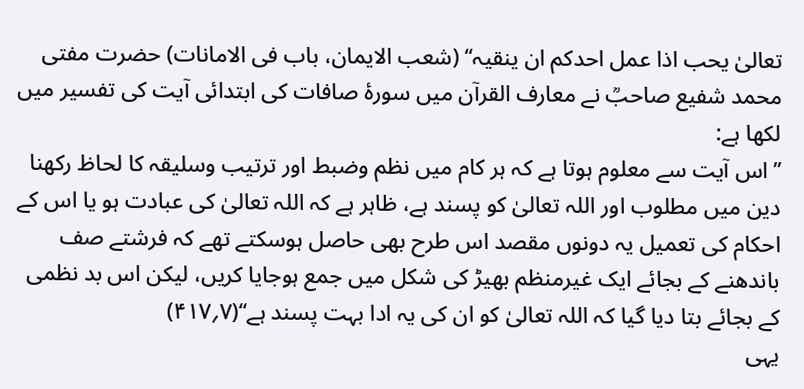تعالیٰ یحب اذا عمل احدکم ان ینقیہ‘‘ (شعب الایمان، باب فی الامانات) حضرت مفتی محمد شفیع صاحبؒ نے معارف القرآن میں سورۂ صافات کی ابتدائی آیت کی تفسیر میں لکھا ہے:
’’اس آیت سے معلوم ہوتا ہے کہ ہر کام میں نظم وضبط اور ترتیب وسلیقہ کا لحاظ رکھنا دین میں مطلوب اور اللہ تعالیٰ کو پسند ہے، ظاہر ہے کہ اللہ تعالیٰ کی عبادت ہو یا اس کے احکام کی تعمیل یہ دونوں مقصد اس طرح بھی حاصل ہوسکتے تھے کہ فرشتے صف باندھنے کے بجائے ایک غیرمنظم بھیڑ کی شکل میں جمع ہوجایا کریں، لیکن اس بد نظمی کے بجائے بتا دیا گیا کہ اللہ تعالیٰ کو ان کی یہ ادا بہت پسند ہے‘‘(۷؍۴۱۷)
یہی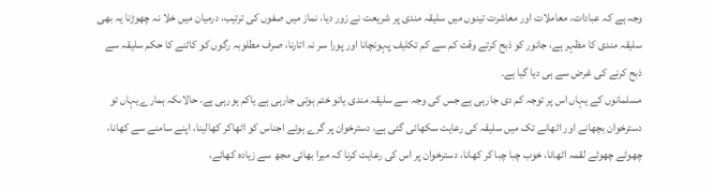وجہ ہے کہ عبادات، معاملات اور معاشرت تینوں میں سلیقہ مندی پر شریعت نے زور دیا، نماز میں صفوں کی ترتیب، درمیان میں خلا نہ چھوڑنا یہ بھی سلیقہ مندی کا مظہر ہے، جانور کو ذبح کرتے وقت کم سے کم تکلیف پہونچانا اور پورا سر نہ اتارنا، صرف مطلوبہ رگوں کو کاٹنے کا حکم سلیقہ سے ذبح کرنے کی غرض سے ہی دیا گیا ہے۔
مسلمانوں کے یہاں اس پر توجہ کم دی جارہی ہے جس کی وجہ سے سلیقہ مندی یاتو ختم ہوتی جارہی ہے یاکم ہورہی ہے، حالاںکہ ہمارے یہاں تو دسترخوان بچھانے اور اٹھانے تک میں سلیقہ کی رعایت سکھائی گئی ہے، دسترخوان پر گرے ہوئے اجناس کو اٹھاکر کھالینا، اپنے سامنے سے کھانا، چھوٹے چھوٹے لقمہ اٹھانا، خوب چبا چبا کر کھانا، دسترخوان پر اس کی رعایت کرنا کہ میرا بھائی مجھ سے زیادہ کھائے،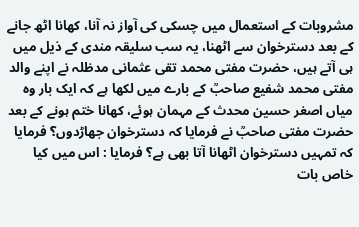مشروبات کے استعمال میں چسکی کی آواز نہ آنا، کھانا اٹھ جانے کے بعد دسترخوان سے اٹھنا، یہ سب سلیقہ مندی کے ذیل میں ہی آتے ہیں، حضرت مفتی محمد تقی عثمانی مدظلہ نے اپنے والد مفتی محمد شفیع صاحبؒ کے بارے میں لکھا ہے کہ ایک بار وہ میاں اصغر حسین محدث کے مہمان ہوئے، کھانا ختم ہونے کے بعد حضرت مفتی صاحبؒ نے فرمایا کہ دسترخوان جھاڑدوں؟ فرمایا کہ تمہیں دسترخوان اٹھانا آتا بھی ہے؟ فرمایا : اس میں کیا خاص بات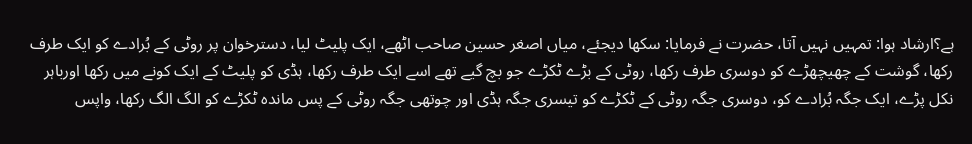ہے؟ارشاد ہوا: تمہیں نہیں آتا، حضرت نے فرمایا: سکھا دیجئے، میاں اصغر حسین صاحب اٹھے، ایک پلیٹ لیا، دسترخوان پر روٹی کے بُرادے کو ایک طرف رکھا، گوشت کے چھیچھڑے کو دوسری طرف رکھا، روٹی کے بڑے ٹکڑے جو بچ گیے تھے اسے ایک طرف رکھا، ہڈی کو پلیٹ کے ایک کونے میں رکھا اورباہر نکل پڑے، ایک جگہ بُرادے کو، دوسری جگہ روٹی کے ٹکڑے کو تیسری جگہ ہڈی اور چوتھی جگہ روٹی کے پس ماندہ ٹکڑے کو الگ الگ رکھا، واپس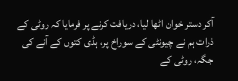آکر دستر خوان اٹھا لیا، دریافت کرنے پر فرمایا کہ روٹی کے ذرات ہم نے چیونٹی کے سوراخ پر، ہڈی کتوں کے آنے کی جگہ، روٹی کے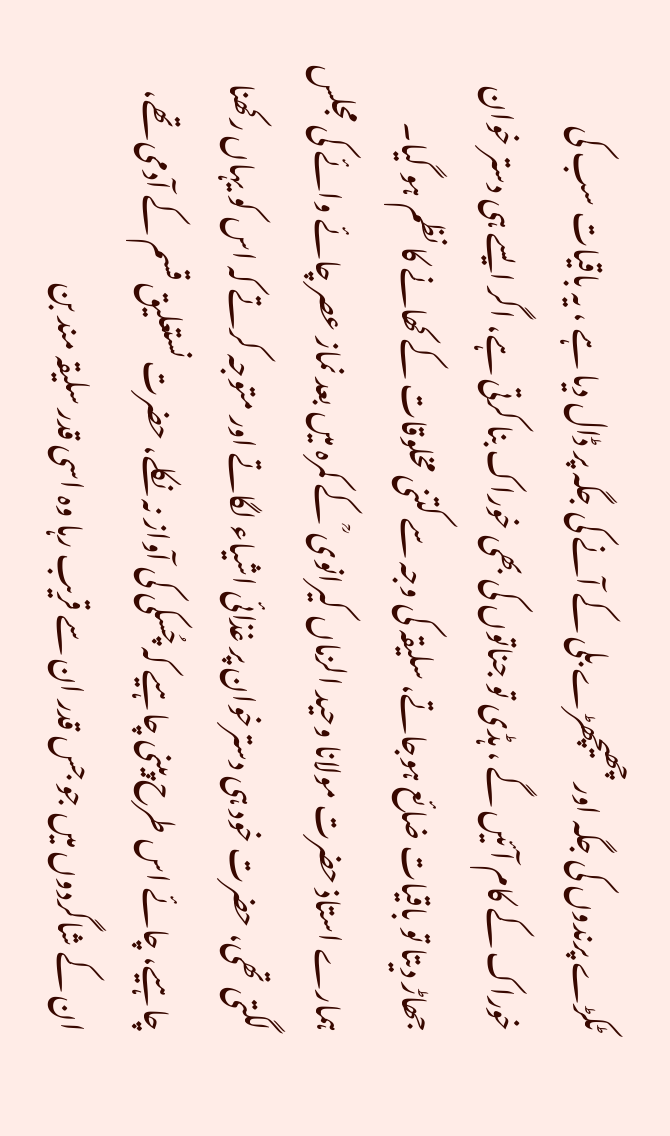ٹکڑے پرندوں کی جگہ اور چھیچھڑے بلی کے آنے کی جگہ پر ڈال دیا ہے ، یہ باقیات سب کی خوراک کے کام آئیں گے ، ہڈی تو جناتوں کی بھی خوراک بنا کرتی ہے، اگر ایسے ہی دستر خوان جھاڑ دیتا تو باقیات ضائع ہوجاتے، سلیقہ کی وجہ سے کتنی مخلوقات کے کھانے کا نظم ہو گیا۔
ہمارے استاذ حضرت مولانا وحید الزماں کیرانوی ؒ کے کمرہ میں بعد نماز عصر چائے وائے کی مجلس لگتی تھی، حضرت خود ہی دسترخوان پر غذائی اشیاء لگاتے اور متوجہ کرتے کہ اس کو یہاں رکھنا چاہیے، چائے اس طرح پینی چاہیے کہ چُسکی کی آواز نہ نکلے، حضرت نستعلیق قسم کے آدمی تھے، ان کے شاگردوں میں جو جس قدر ان سے قریب رہا وہ اسی قدر سلیقہ مند بن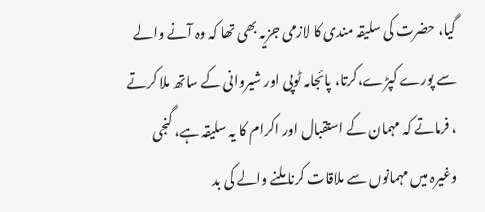گیا، حضرت کی سلیقہ مندی کا لازمی جزیہ بھی تھا کہ وہ آنے والے سے پورے کپڑے،کرتا، پائجامہ ٹوپی اور شیروانی کے ساتھ ملا کرتے ، فرماتے کہ مہمان کے استقبال اور اکرام کا یہ سلیقہ ہے، گنجی وغیرہ میں مہمانوں سے ملاقات کرنا ملنے والے کی بد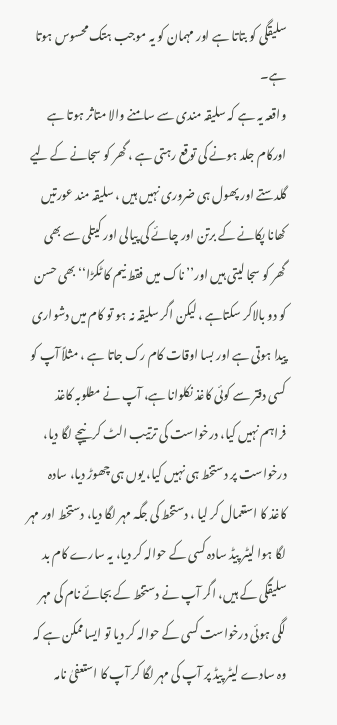سلیقگی کو بتاتا ہے اور مہمان کو یہ موجب ہتک محسوس ہوتا ہے۔
واقعہ یہ ہے کہ سلیقہ مندی سے سامنے والا متاثر ہوتا ہے اورکام جلد ہونے کی توقع رہتی ہے ، گھر کو سجانے کے لیے گلدستے اور پھول ہی ضروری نہیں ہیں ، سلیقہ مند عورتیں کھانا پکانے کے برتن اور چائے کی پیالی اور کیتلی سے بھی گھر کو سجا لیتی ہیں اور’’ناک میں فقط نیم کا ٹکڑا‘‘ بھی حسن کو دو بالاکر سکتاہے ، لیکن اگر سلیقہ نہ ہو تو کام میں دشواری پیدا ہوتی ہے اور بسا اوقات کام رک جاتا ہے ، مثلاً آپ کو کسی دفتر سے کوئی کاغذ نکلوانا ہے، آپ نے مطلوبہ کاغذ فراہم نہیں کیا، درخواست کی ترتیب الٹ کر نیچے لگا دیا، درخواست پر دستخط ہی نہیں کیا، یوں ہی چھوڑ دیا، سادہ کاغذ کا استعمال کر لیا ، دستخط کی جگہ مہر لگا دیا، دستخط اور مہر لگا ہوا لیٹر پیڈ سادہ کسی کے حوالہ کر دیا، یہ سارے کام بد سلیقگی کے ہیں، اگر آپ نے دستخط کے بجائے نام کی مہر لگی ہوئی درخواست کسی کے حوالہ کر دیا تو ایساممکن ہے کہ وہ سادے لیٹر پیڈ پر آپ کی مہر لگا کر آپ کا استعفیٰ نامہ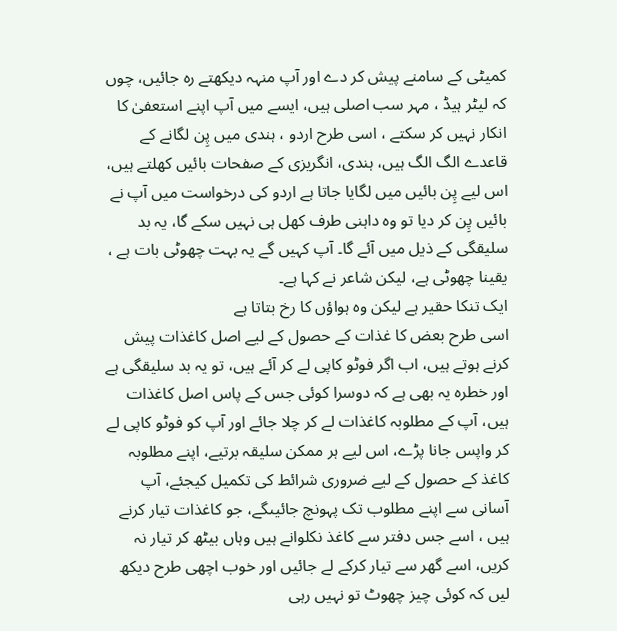کمیٹی کے سامنے پیش کر دے اور آپ منہہ دیکھتے رہ جائیں، چوں کہ لیٹر ہیڈ ، مہر سب اصلی ہیں، ایسے میں آپ اپنے استعفیٰ کا انکار نہیں کر سکتے ، اسی طرح اردو ، ہندی میں پِن لگانے کے قاعدے الگ الگ ہیں، ہندی، انگریزی کے صفحات بائیں کھلتے ہیں، اس لیے پِن بائیں میں لگایا جاتا ہے اردو کی درخواست میں آپ نے بائیں پِن کر دیا تو وہ داہنی طرف کھل ہی نہیں سکے گا، یہ بد سلیقگی کے ذیل میں آئے گا۔ آپ کہیں گے یہ بہت چھوٹی بات ہے ، یقینا چھوٹی ہے، لیکن شاعر نے کہا ہے۔
ایک تنکا حقیر ہے لیکن وہ ہواؤں کا رخ بتاتا ہے
اسی طرح بعض کا غذات کے حصول کے لیے اصل کاغذات پیش کرنے ہوتے ہیں، اب اگر فوٹو کاپی لے کر آئے ہیں، تو یہ بد سلیقگی ہے اور خطرہ یہ بھی ہے کہ دوسرا کوئی جس کے پاس اصل کاغذات ہیں، آپ کے مطلوبہ کاغذات لے کر چلا جائے اور آپ کو فوٹو کاپی لے کر واپس جانا پڑے، اس لیے ہر ممکن سلیقہ برتیے، اپنے مطلوبہ کاغذ کے حصول کے لیے ضروری شرائط کی تکمیل کیجئے، آپ آسانی سے اپنے مطلوب تک پہونچ جائیںگے، جو کاغذات تیار کرنے ہیں ، اسے جس دفتر سے کاغذ نکلوانے ہیں وہاں بیٹھ کر تیار نہ کریں، اسے گھر سے تیار کرکے لے جائیں اور خوب اچھی طرح دیکھ لیں کہ کوئی چیز چھوٹ تو نہیں رہی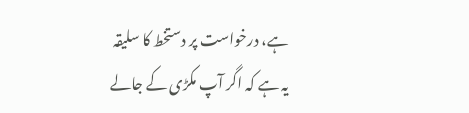ہے، درخواست پر دستخط کا سلیقہ یہ ہے کہ اگر آپ مکڑی کے جالے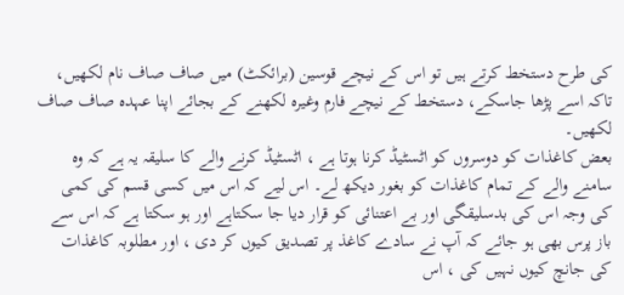کی طرح دستخط کرتے ہیں تو اس کے نیچے قوسین (برائکٹ) میں صاف صاف نام لکھیں، تاکہ اسے پڑھا جاسکے، دستخط کے نیچے فارم وغیرہ لکھنے کے بجائے اپنا عہدہ صاف صاف لکھیں۔
بعض کاغذات کو دوسروں کو اٹسٹیڈ کرنا ہوتا ہے ، اٹسٹیڈ کرنے والے کا سلیقہ یہ ہے کہ وہ سامنے والے کے تمام کاغذات کو بغور دیکھ لے۔ اس لیے کہ اس میں کسی قسم کی کمی کی وجہ اس کی بدسلیقگی اور بے اعتنائی کو قرار دیا جا سکتاہے اور ہو سکتا ہے کہ اس سے باز پرس بھی ہو جائے کہ آپ نے سادے کاغذ پر تصدیق کیوں کر دی ، اور مطلوبہ کاغذات کی جانچ کیوں نہیں کی ، اس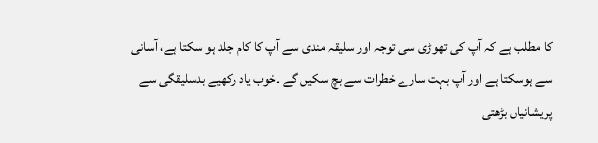کا مطلب ہے کہ آپ کی تھوڑی سی توجہ اور سلیقہ مندی سے آپ کا کام جلد ہو سکتا ہے، آسانی سے ہوسکتا ہے اور آپ بہت سارے خطرات سے بچ سکیں گے ۔خوب یاد رکھیے بدسلیقگی سے پریشانیاں بڑھتی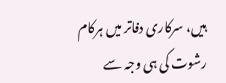ہیں، سرکاری دفاتر میں ہرکام رشوت کی ہی وجہ سے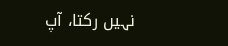نہیں رکتا، آپ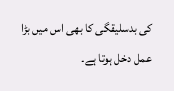کی بدسلیقگی کا بھی اس میں بڑا عمل دخل ہوتا ہے۔